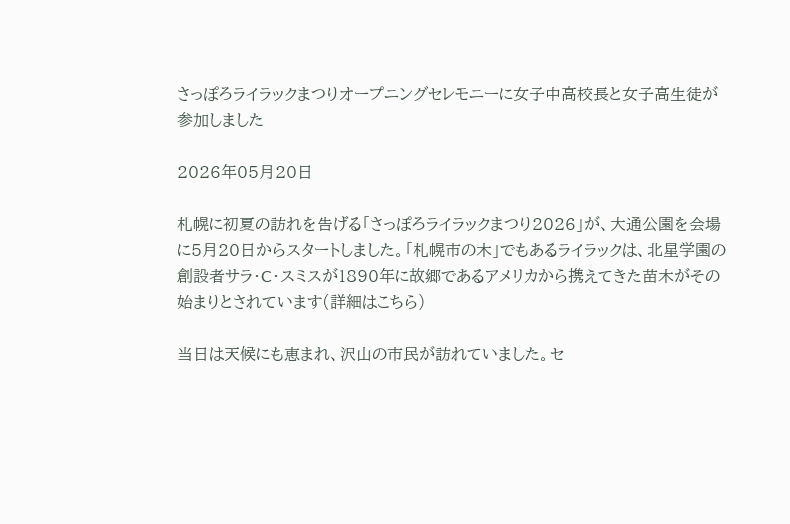さっぽろライラックまつりオープニングセレモニーに女子中高校長と女子高生徒が参加しました

2026年05月20日

札幌に初夏の訪れを告げる「さっぽろライラックまつり2026」が、大通公園を会場に5月20日からスタートしました。「札幌市の木」でもあるライラックは、北星学園の創設者サラ・C・スミスが1890年に故郷であるアメリカから携えてきた苗木がその始まりとされています(詳細はこちら)

当日は天候にも恵まれ、沢山の市民が訪れていました。セ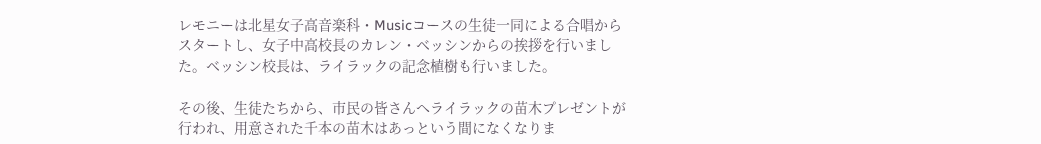レモニーは北星女子高音楽科・Musicコースの生徒一同による合唱からスタートし、女子中高校長のカレン・ベッシンからの挨拶を行いました。ベッシン校長は、ライラックの記念植樹も行いました。

その後、生徒たちから、市民の皆さんへライラックの苗木プレゼントが行われ、用意された千本の苗木はあっという間になくなりま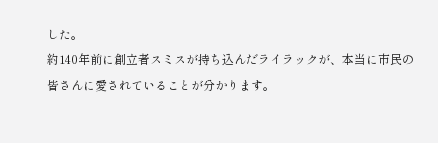した。
約140年前に創立者スミスが持ち込んだライラックが、本当に市民の皆さんに愛されていることが分かります。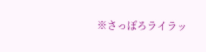※さっぽろライラッ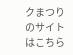クまつりのサイトはこちら